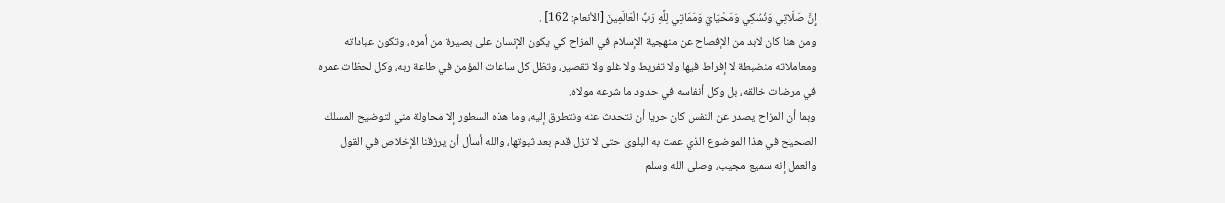إِنَّ صَلَاتِي وَنُسُكِي وَمَحْيَايَ وَمَمَاتِي لِلَّهِ رَبِّ الْعَالَمِينَ [الأنعام: 162] .
ومن هنا كان لابد من الإفصاح عن منهجية الإسلام في المزاح كي يكون الإنسان على بصيرة من أمره، وتكون عباداته ومعاملاته منضبطة لا إفراط فيها ولا تفريط ولا غلو ولا تقصير، وتظل كل ساعات المؤمن في طاعة ربه، وكل لحظات عمره في مرضات خالقه، بل وكل أنفاسه في حدود ما شرعه مولاه.
وبما أن المزاح يصدر عن النفس كان حريا أن نتحدث عنه ونتطرق إليه، وما هذه السطور إلا محاولة مني لتوضيح المسلك الصحيح في هذا الموضوع الذي عمت به البلوى حتى لا تزل قدم بعد ثبوتها، والله أسأل أن يرزقنا الإخلاص في القول والعمل إنه سميع مجيب، وصلى الله وسلم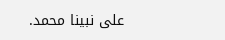على نبينا محمد.